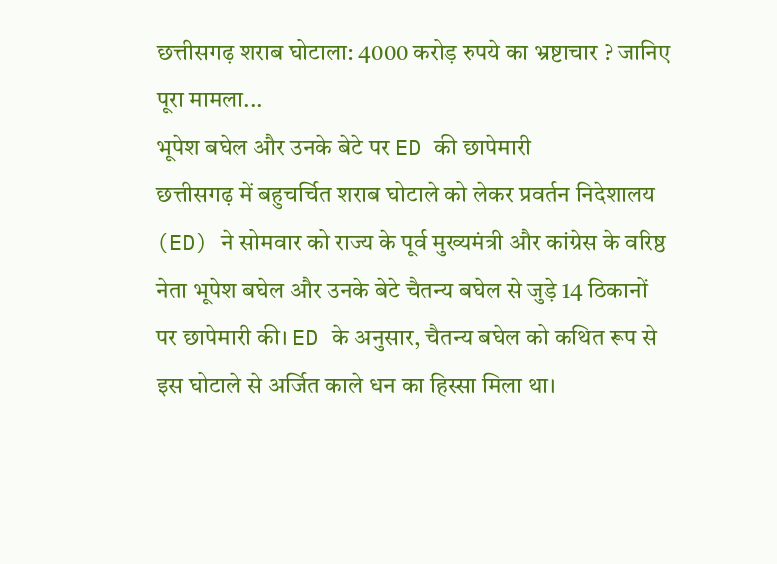छत्तीसगढ़ शराब घोटाला: 4000 करोड़ रुपये का भ्रष्टाचार ? जानिए पूरा मामला...
भूपेश बघेल और उनके बेटे पर ED की छापेमारी
छत्तीसगढ़ में बहुचर्चित शराब घोटाले को लेकर प्रवर्तन निदेशालय (ED) ने सोमवार को राज्य के पूर्व मुख्यमंत्री और कांग्रेस के वरिष्ठ नेता भूपेश बघेल और उनके बेटे चैतन्य बघेल से जुड़े 14 ठिकानों पर छापेमारी की। ED के अनुसार, चैतन्य बघेल को कथित रूप से इस घोटाले से अर्जित काले धन का हिस्सा मिला था।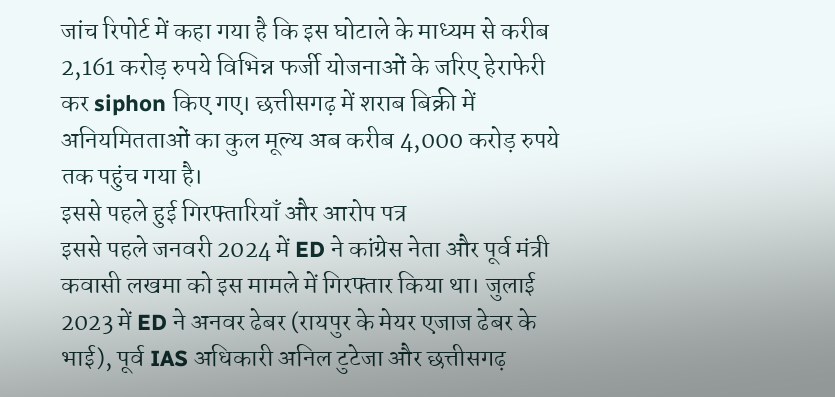जांच रिपोर्ट में कहा गया है कि इस घोटाले के माध्यम से करीब 2,161 करोड़ रुपये विभिन्न फर्जी योजनाओं के जरिए हेराफेरी कर siphon किए गए। छत्तीसगढ़ में शराब बिक्री में अनियमितताओं का कुल मूल्य अब करीब 4,000 करोड़ रुपये तक पहुंच गया है।
इससे पहले हुई गिरफ्तारियाँ और आरोप पत्र
इससे पहले जनवरी 2024 में ED ने कांग्रेस नेता और पूर्व मंत्री कवासी लखमा को इस मामले में गिरफ्तार किया था। जुलाई 2023 में ED ने अनवर ढेबर (रायपुर के मेयर एजाज ढेबर के भाई), पूर्व IAS अधिकारी अनिल टुटेजा और छत्तीसगढ़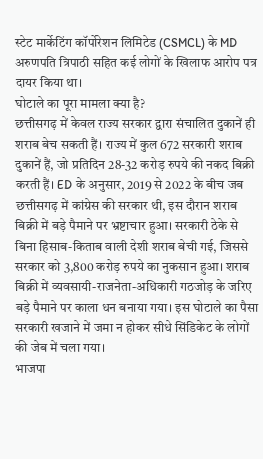स्टेट मार्केटिंग कॉर्पोरेशन लिमिटेड (CSMCL) के MD अरुणपति त्रिपाठी सहित कई लोगों के खिलाफ आरोप पत्र दायर किया था।
घोटाले का पूरा मामला क्या है?
छत्तीसगढ़ में केवल राज्य सरकार द्वारा संचालित दुकानें ही शराब बेच सकती हैं। राज्य में कुल 672 सरकारी शराब दुकानें हैं, जो प्रतिदिन 28-32 करोड़ रुपये की नकद बिक्री करती हैं। ED के अनुसार, 2019 से 2022 के बीच जब छत्तीसगढ़ में कांग्रेस की सरकार थी, इस दौरान शराब बिक्री में बड़े पैमाने पर भ्रष्टाचार हुआ। सरकारी ठेके से बिना हिसाब-किताब वाली देशी शराब बेची गई, जिससे सरकार को 3,800 करोड़ रुपये का नुकसान हुआ। शराब बिक्री में व्यवसायी-राजनेता-अधिकारी गठजोड़ के जरिए बड़े पैमाने पर काला धन बनाया गया। इस घोटाले का पैसा सरकारी खजाने में जमा न होकर सीधे सिंडिकेट के लोगों की जेब में चला गया।
भाजपा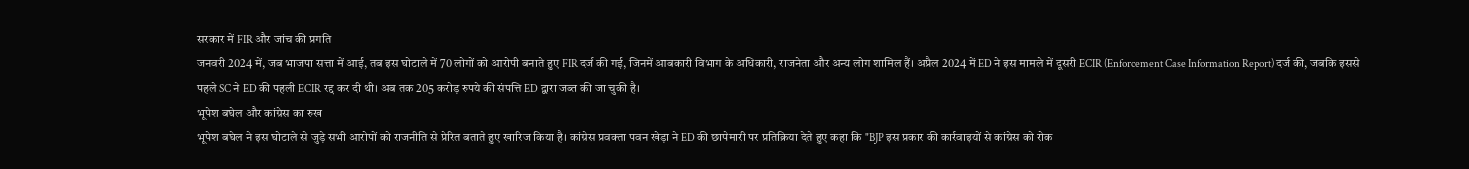सरकार में FIR और जांच की प्रगति
जनवरी 2024 में, जब भाजपा सत्ता में आई, तब इस घोटाले में 70 लोगों को आरोपी बनाते हुए FIR दर्ज की गई, जिनमें आबकारी विभाग के अधिकारी, राजनेता और अन्य लोग शामिल हैं। अप्रैल 2024 में ED ने इस मामले में दूसरी ECIR (Enforcement Case Information Report) दर्ज की, जबकि इससे पहले SC ने ED की पहली ECIR रद्द कर दी थी। अब तक 205 करोड़ रुपये की संपत्ति ED द्वारा जब्त की जा चुकी है।
भूपेश बघेल और कांग्रेस का रुख
भूपेश बघेल ने इस घोटाले से जुड़े सभी आरोपों को राजनीति से प्रेरित बताते हुए खारिज किया है। कांग्रेस प्रवक्ता पवन खेड़ा ने ED की छापेमारी पर प्रतिक्रिया देते हुए कहा कि "BJP इस प्रकार की कार्रवाइयों से कांग्रेस को रोक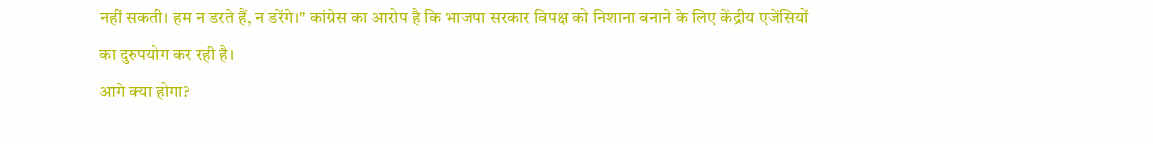नहीं सकती। हम न डरते हैं, न डरेंगे।" कांग्रेस का आरोप है कि भाजपा सरकार विपक्ष को निशाना बनाने के लिए केंद्रीय एजेंसियों का दुरुपयोग कर रही है।
आगे क्या होगा?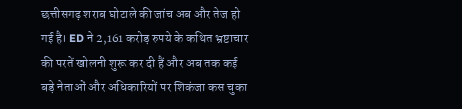छत्तीसगढ़ शराब घोटाले की जांच अब और तेज हो गई है। ED ने 2,161 करोड़ रुपये के कथित भ्रष्टाचार की परतें खोलनी शुरू कर दी हैं और अब तक कई बड़े नेताओं और अधिकारियों पर शिकंजा कस चुका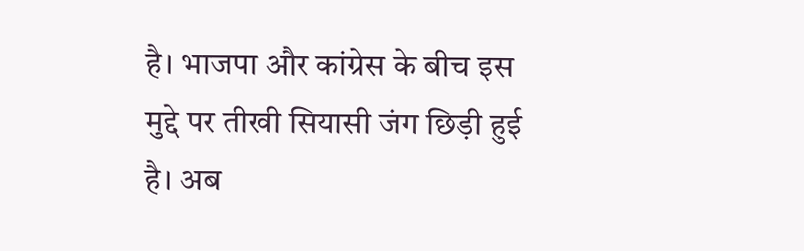है। भाजपा और कांग्रेस के बीच इस मुद्दे पर तीखी सियासी जंग छिड़ी हुई है। अब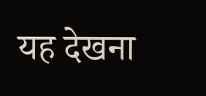यह देखना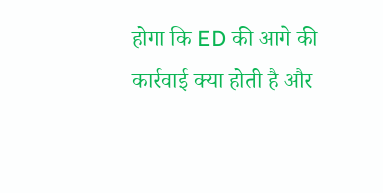होगा कि ED की आगे की कार्रवाई क्या होती है और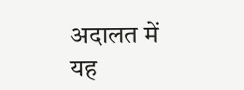अदालत में यह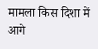मामला किस दिशा में आगे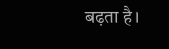बढ़ता है।